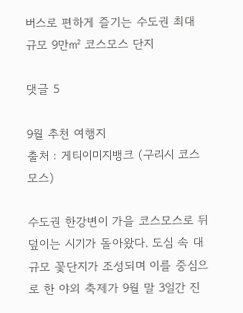버스로 편하게 즐기는 수도권 최대 규모 9만㎡ 코스모스 단지

댓글 5

9월 추천 여행지
출처 : 게티이미지뱅크 (구리시 코스모스)

수도권 한강변이 가을 코스모스로 뒤덮이는 시기가 돌아왔다. 도심 속 대규모 꽃단지가 조성되며 이를 중심으로 한 야외 축제가 9월 말 3일간 진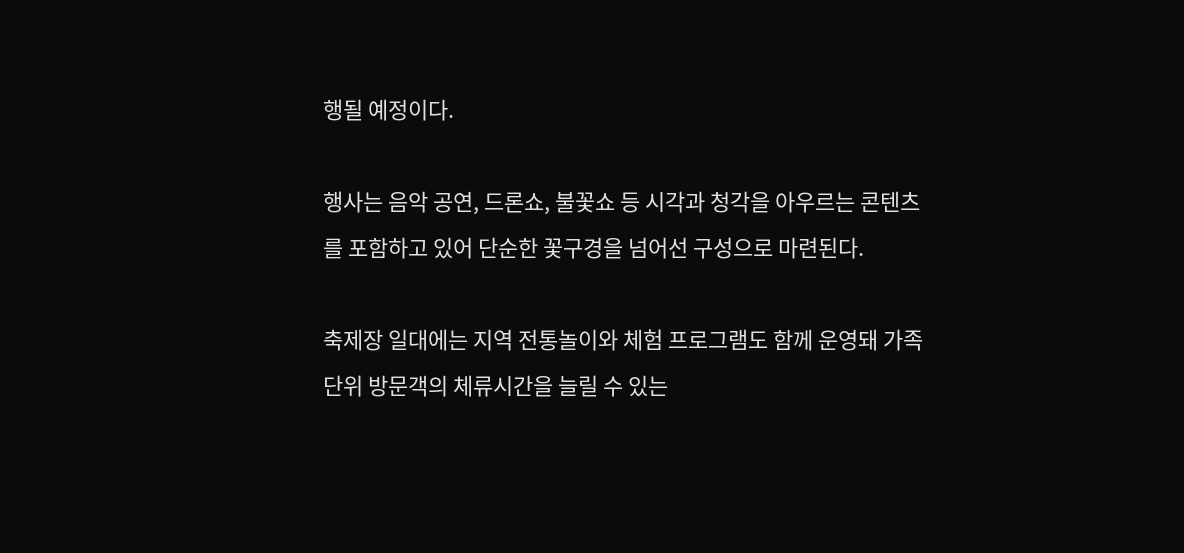행될 예정이다.

행사는 음악 공연, 드론쇼, 불꽃쇼 등 시각과 청각을 아우르는 콘텐츠를 포함하고 있어 단순한 꽃구경을 넘어선 구성으로 마련된다.

축제장 일대에는 지역 전통놀이와 체험 프로그램도 함께 운영돼 가족 단위 방문객의 체류시간을 늘릴 수 있는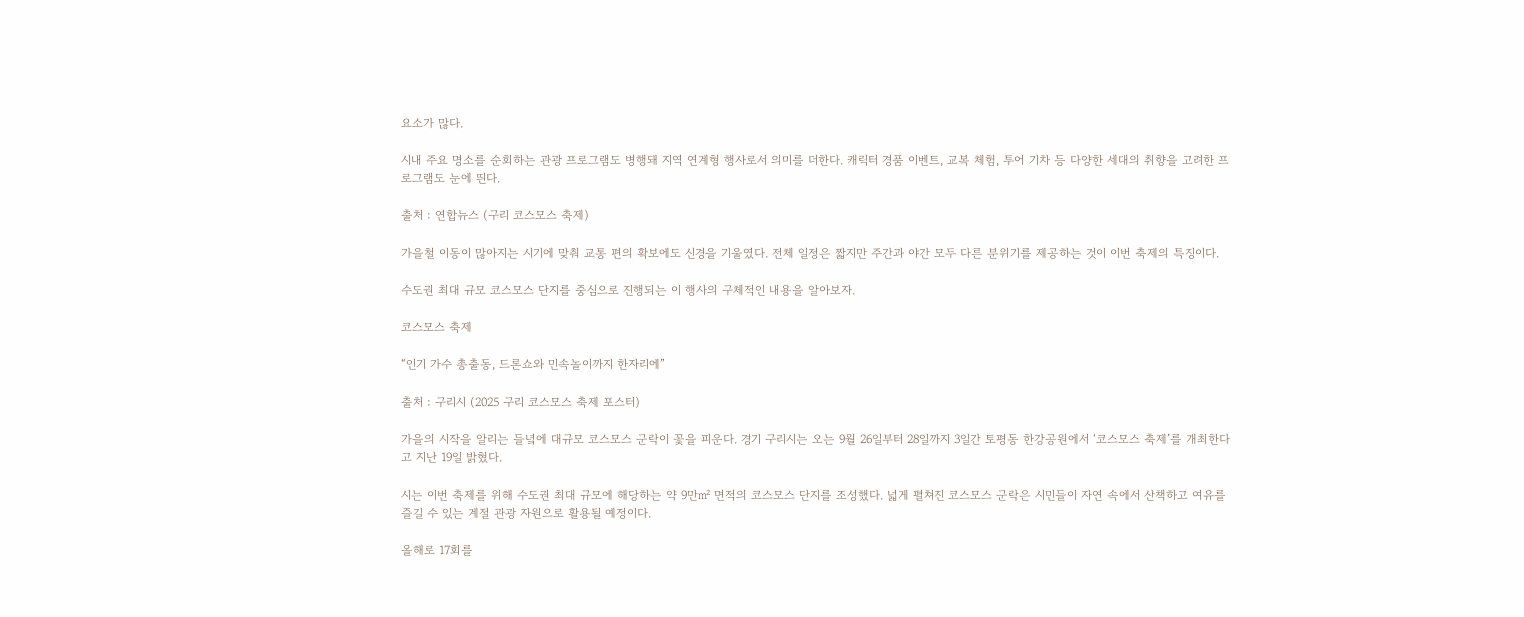요소가 많다.

시내 주요 명소를 순회하는 관광 프로그램도 병행돼 지역 연계형 행사로서 의미를 더한다. 캐릭터 경품 이벤트, 교복 체험, 투어 기차 등 다양한 세대의 취향을 고려한 프로그램도 눈에 띈다.

출처 : 연합뉴스 (구리 코스모스 축제)

가을철 이동이 많아지는 시기에 맞춰 교통 편의 확보에도 신경을 기울였다. 전체 일정은 짧지만 주간과 야간 모두 다른 분위기를 제공하는 것이 이번 축제의 특징이다.

수도권 최대 규모 코스모스 단지를 중심으로 진행되는 이 행사의 구체적인 내용을 알아보자.

코스모스 축제

“인기 가수 총출동, 드론쇼와 민속놀이까지 한자리에”

출처 : 구리시 (2025 구리 코스모스 축제 포스터)

가을의 시작을 알리는 들녘에 대규모 코스모스 군락이 꽃을 피운다. 경기 구리시는 오는 9월 26일부터 28일까지 3일간 토평동 한강공원에서 ‘코스모스 축제’를 개최한다고 지난 19일 밝혔다.

시는 이번 축제를 위해 수도권 최대 규모에 해당하는 약 9만㎡ 면적의 코스모스 단지를 조성했다. 넓게 펼쳐진 코스모스 군락은 시민들이 자연 속에서 산책하고 여유를 즐길 수 있는 계절 관광 자원으로 활용될 예정이다.

올해로 17회를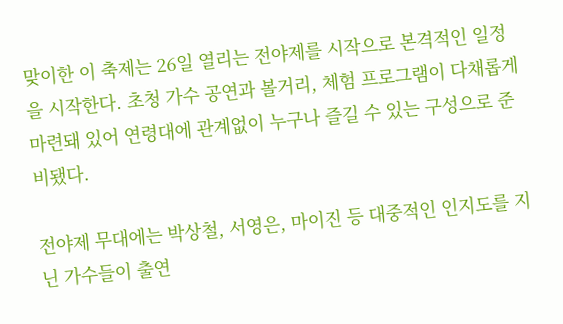맞이한 이 축제는 26일 열리는 전야제를 시작으로 본격적인 일정을 시작한다. 초청 가수 공연과 볼거리, 체험 프로그램이 다채롭게 마련돼 있어 연령대에 관계없이 누구나 즐길 수 있는 구성으로 준비됐다.

전야제 무대에는 박상철, 서영은, 마이진 등 대중적인 인지도를 지닌 가수들이 출연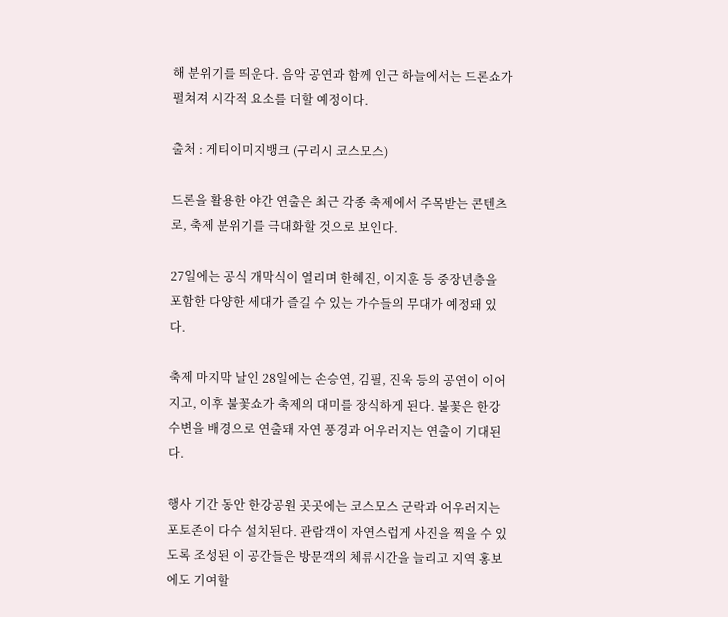해 분위기를 띄운다. 음악 공연과 함께 인근 하늘에서는 드론쇼가 펼쳐져 시각적 요소를 더할 예정이다.

출처 : 게티이미지뱅크 (구리시 코스모스)

드론을 활용한 야간 연출은 최근 각종 축제에서 주목받는 콘텐츠로, 축제 분위기를 극대화할 것으로 보인다.

27일에는 공식 개막식이 열리며 한혜진, 이지훈 등 중장년층을 포함한 다양한 세대가 즐길 수 있는 가수들의 무대가 예정돼 있다.

축제 마지막 날인 28일에는 손승연, 김필, 진욱 등의 공연이 이어지고, 이후 불꽃쇼가 축제의 대미를 장식하게 된다. 불꽃은 한강 수변을 배경으로 연출돼 자연 풍경과 어우러지는 연출이 기대된다.

행사 기간 동안 한강공원 곳곳에는 코스모스 군락과 어우러지는 포토존이 다수 설치된다. 관람객이 자연스럽게 사진을 찍을 수 있도록 조성된 이 공간들은 방문객의 체류시간을 늘리고 지역 홍보에도 기여할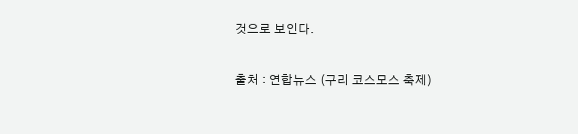것으로 보인다.

출처 : 연합뉴스 (구리 코스모스 축제)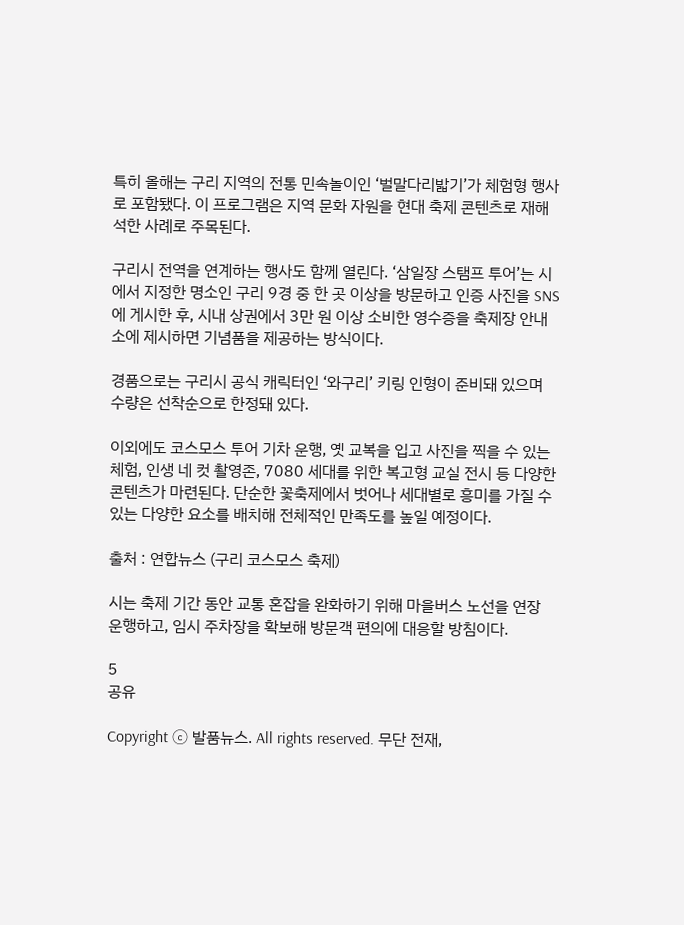특히 올해는 구리 지역의 전통 민속놀이인 ‘벌말다리밟기’가 체험형 행사로 포함됐다. 이 프로그램은 지역 문화 자원을 현대 축제 콘텐츠로 재해석한 사례로 주목된다.

구리시 전역을 연계하는 행사도 함께 열린다. ‘삼일장 스탬프 투어’는 시에서 지정한 명소인 구리 9경 중 한 곳 이상을 방문하고 인증 사진을 SNS에 게시한 후, 시내 상권에서 3만 원 이상 소비한 영수증을 축제장 안내소에 제시하면 기념품을 제공하는 방식이다.

경품으로는 구리시 공식 캐릭터인 ‘와구리’ 키링 인형이 준비돼 있으며 수량은 선착순으로 한정돼 있다.

이외에도 코스모스 투어 기차 운행, 옛 교복을 입고 사진을 찍을 수 있는 체험, 인생 네 컷 촬영존, 7080 세대를 위한 복고형 교실 전시 등 다양한 콘텐츠가 마련된다. 단순한 꽃축제에서 벗어나 세대별로 흥미를 가질 수 있는 다양한 요소를 배치해 전체적인 만족도를 높일 예정이다.

출처 : 연합뉴스 (구리 코스모스 축제)

시는 축제 기간 동안 교통 혼잡을 완화하기 위해 마을버스 노선을 연장 운행하고, 임시 주차장을 확보해 방문객 편의에 대응할 방침이다.

5
공유

Copyright ⓒ 발품뉴스. All rights reserved. 무단 전재,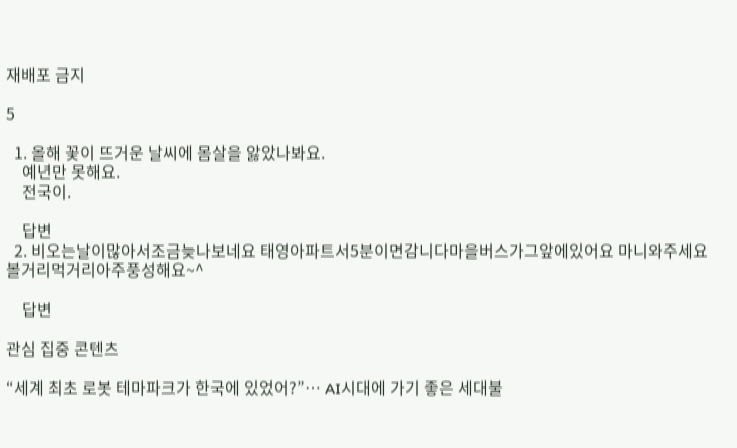재배포 금지

5

  1. 올해 꽃이 뜨거운 날씨에 몸살을 앓았나봐요.
    예년만 못해요.
    전국이.

    답변
  2. 비오는날이많아서조금늦나보네요 태영아파트서5분이면감니다마을버스가그앞에있어요 마니와주세요볼거리먹거리아주풍성해요~^

    답변

관심 집중 콘텐츠

“세계 최초 로봇 테마파크가 한국에 있었어?”… AI시대에 가기 좋은 세대불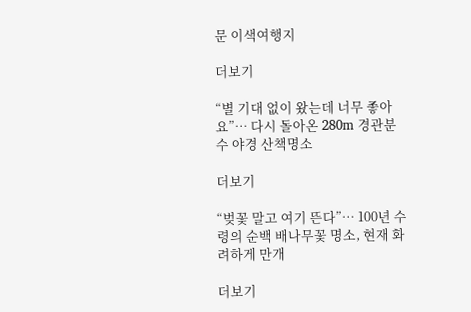문 이색여행지

더보기

“별 기대 없이 왔는데 너무 좋아요”… 다시 돌아온 280m 경관분수 야경 산책명소

더보기

“벚꽃 말고 여기 뜬다”… 100년 수령의 순백 배나무꽃 명소, 현재 화려하게 만개

더보기